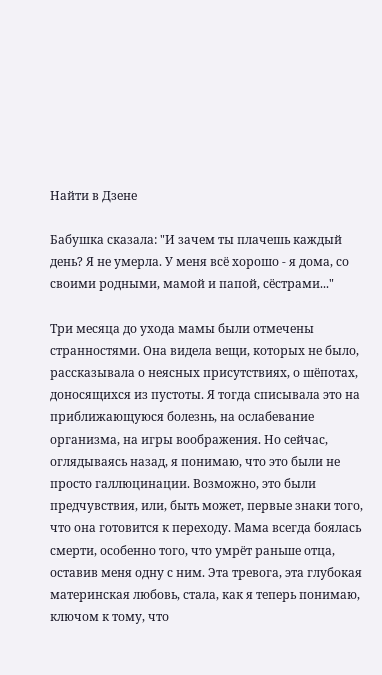Найти в Дзене

Бабушка сказала: "И зачем ты плачешь каждый день? Я не умерла. У меня всё хорошо - я дома, со своими родными, мамой и папой, сёстрами..."

Три месяца до ухода мамы были отмечены странностями. Она видела вещи, которых не было, рассказывала о неясных присутствиях, о шёпотах, доносящихся из пустоты. Я тогда списывала это на приближающуюся болезнь, на ослабевание организма, на игры воображения. Но сейчас, оглядываясь назад, я понимаю, что это были не просто галлюцинации. Возможно, это были предчувствия, или, быть может, первые знаки того, что она готовится к переходу. Мама всегда боялась смерти, особенно того, что умрёт раньше отца, оставив меня одну с ним. Эта тревога, эта глубокая материнская любовь, стала, как я теперь понимаю, ключом к тому, что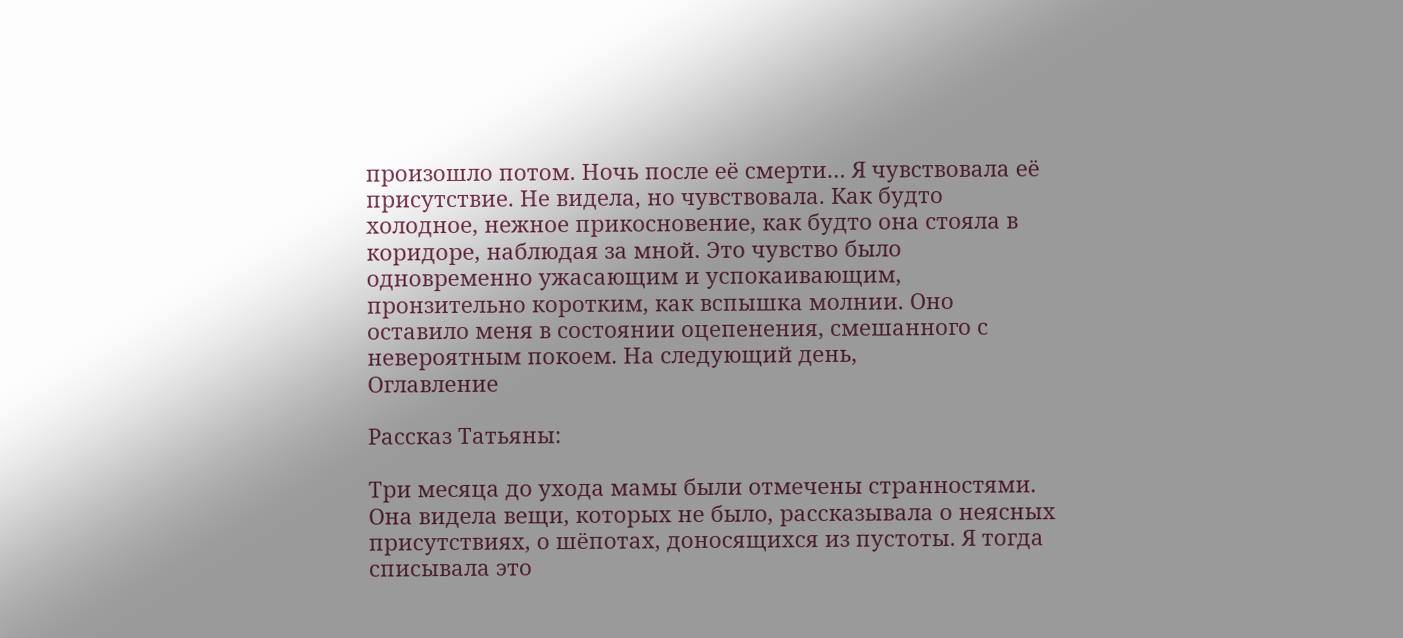произошло потом. Ночь после её смерти… Я чувствовала её присутствие. Не видела, но чувствовала. Как будто холодное, нежное прикосновение, как будто она стояла в коридоре, наблюдая за мной. Это чувство было одновременно ужасающим и успокаивающим, пронзительно коротким, как вспышка молнии. Оно оставило меня в состоянии оцепенения, смешанного с невероятным покоем. На следующий день,
Оглавление

Рассказ Татьяны:

Три месяца до ухода мамы были отмечены странностями. Она видела вещи, которых не было, рассказывала о неясных присутствиях, о шёпотах, доносящихся из пустоты. Я тогда списывала это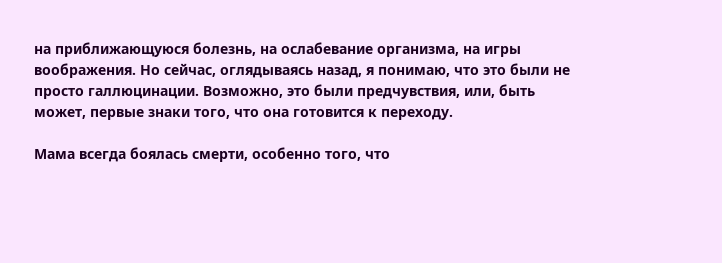на приближающуюся болезнь, на ослабевание организма, на игры воображения. Но сейчас, оглядываясь назад, я понимаю, что это были не просто галлюцинации. Возможно, это были предчувствия, или, быть может, первые знаки того, что она готовится к переходу.

Мама всегда боялась смерти, особенно того, что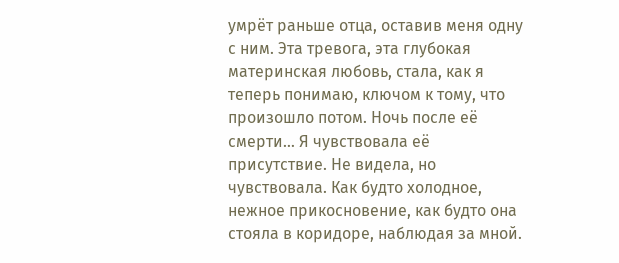умрёт раньше отца, оставив меня одну с ним. Эта тревога, эта глубокая материнская любовь, стала, как я теперь понимаю, ключом к тому, что произошло потом. Ночь после её смерти… Я чувствовала её присутствие. Не видела, но чувствовала. Как будто холодное, нежное прикосновение, как будто она стояла в коридоре, наблюдая за мной.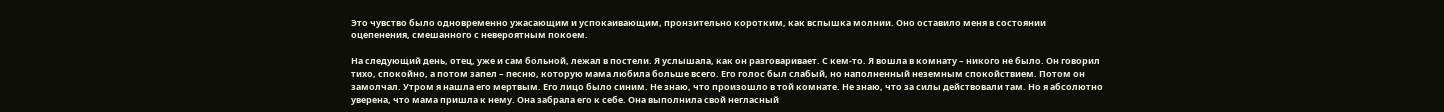Это чувство было одновременно ужасающим и успокаивающим, пронзительно коротким, как вспышка молнии. Оно оставило меня в состоянии оцепенения, смешанного с невероятным покоем.

На следующий день, отец, уже и сам больной, лежал в постели. Я услышала, как он разговаривает. С кем-то. Я вошла в комнату – никого не было. Он говорил тихо, спокойно, а потом запел – песню, которую мама любила больше всего. Его голос был слабый, но наполненный неземным спокойствием. Потом он замолчал. Утром я нашла его мертвым. Его лицо было синим. Не знаю, что произошло в той комнате. Не знаю, что за силы действовали там. Но я абсолютно уверена, что мама пришла к нему. Она забрала его к себе. Она выполнила свой негласный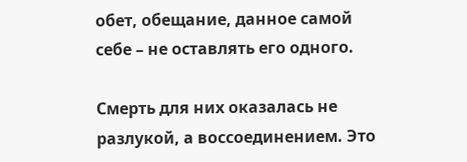обет, обещание, данное самой себе – не оставлять его одного.

Смерть для них оказалась не разлукой, а воссоединением. Это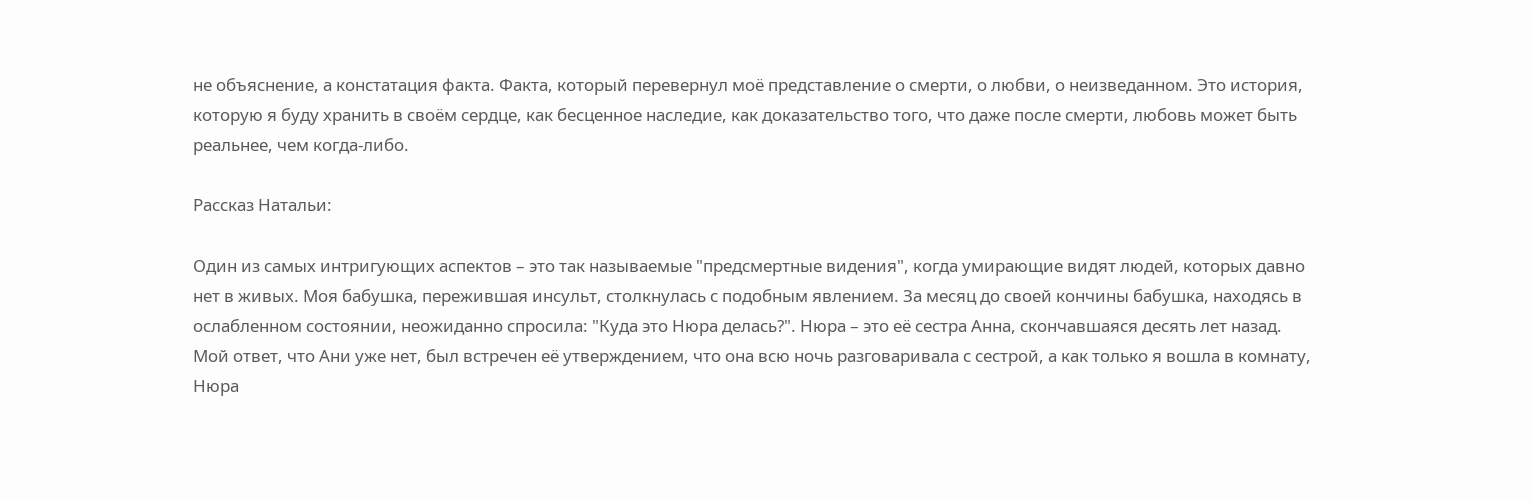не объяснение, а констатация факта. Факта, который перевернул моё представление о смерти, о любви, о неизведанном. Это история, которую я буду хранить в своём сердце, как бесценное наследие, как доказательство того, что даже после смерти, любовь может быть реальнее, чем когда-либо.

Рассказ Натальи:

Один из самых интригующих аспектов – это так называемые "предсмертные видения", когда умирающие видят людей, которых давно нет в живых. Моя бабушка, пережившая инсульт, столкнулась с подобным явлением. За месяц до своей кончины бабушка, находясь в ослабленном состоянии, неожиданно спросила: "Куда это Нюра делась?". Нюра – это её сестра Анна, скончавшаяся десять лет назад. Мой ответ, что Ани уже нет, был встречен её утверждением, что она всю ночь разговаривала с сестрой, а как только я вошла в комнату, Нюра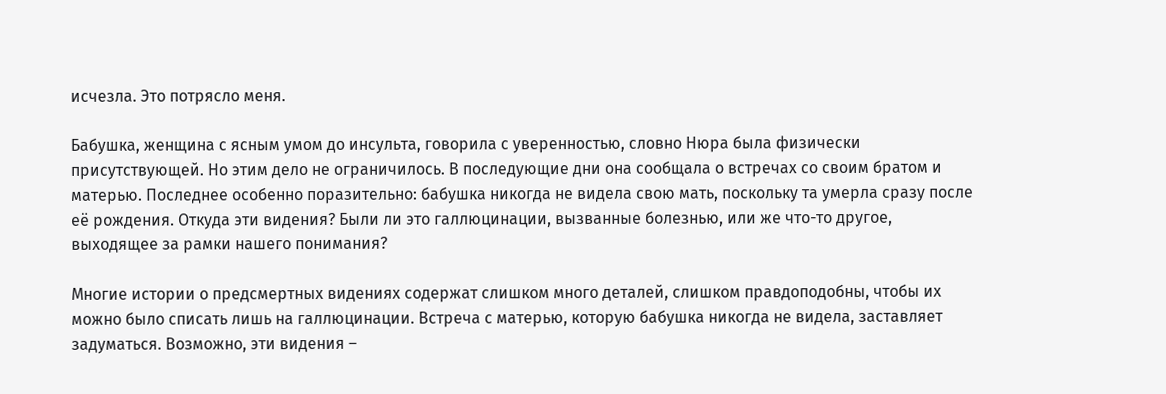исчезла. Это потрясло меня.

Бабушка, женщина с ясным умом до инсульта, говорила с уверенностью, словно Нюра была физически присутствующей. Но этим дело не ограничилось. В последующие дни она сообщала о встречах со своим братом и матерью. Последнее особенно поразительно: бабушка никогда не видела свою мать, поскольку та умерла сразу после её рождения. Откуда эти видения? Были ли это галлюцинации, вызванные болезнью, или же что-то другое, выходящее за рамки нашего понимания?

Многие истории о предсмертных видениях содержат слишком много деталей, слишком правдоподобны, чтобы их можно было списать лишь на галлюцинации. Встреча с матерью, которую бабушка никогда не видела, заставляет задуматься. Возможно, эти видения –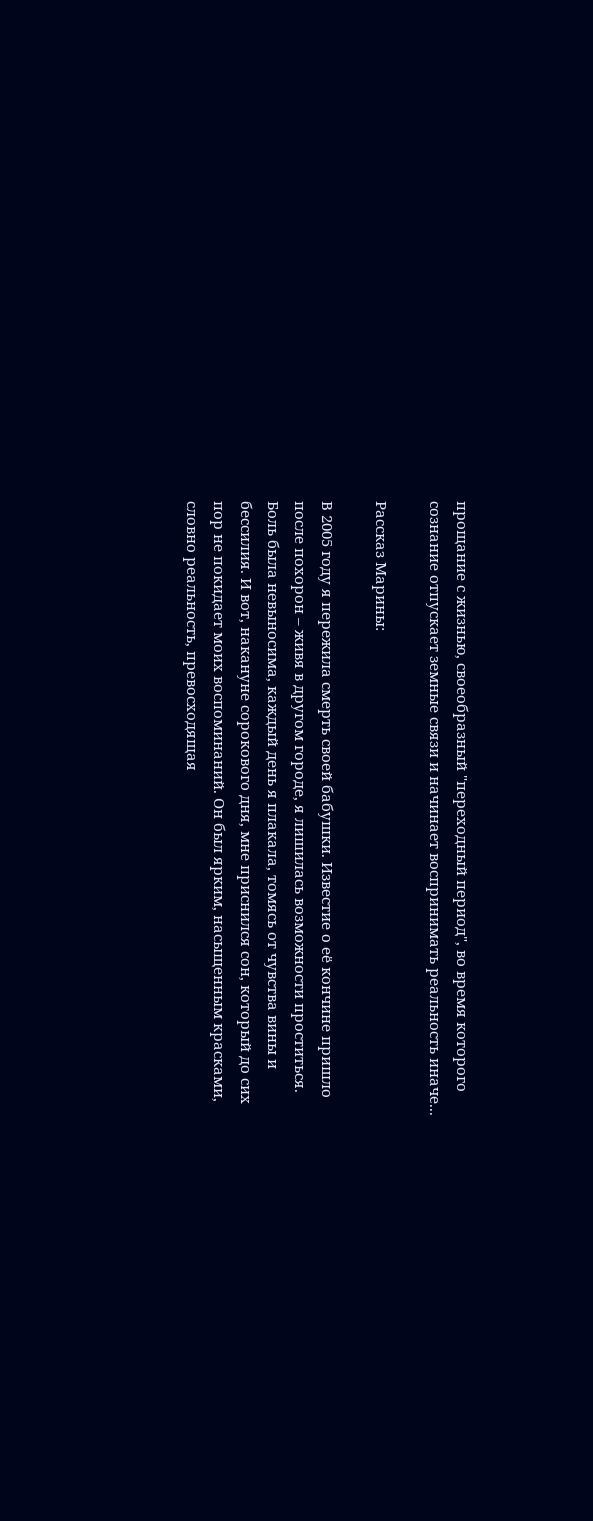прощание с жизнью, своеобразный "переходный период", во время которого сознание отпускает земные связи и начинает воспринимать реальность иначе...

Рассказ Марины:

В 2005 году я пережила смерть своей бабушки. Известие о её кончине пришло после похорон – живя в другом городе, я лишилась возможности проститься. Боль была невыносима, каждый день я плакала, томясь от чувства вины и бессилия. И вот, накануне сорокового дня, мне приснился сон, который до сих пор не покидает моих воспоминаний. Он был ярким, насыщенным красками, словно реальность, превосходящая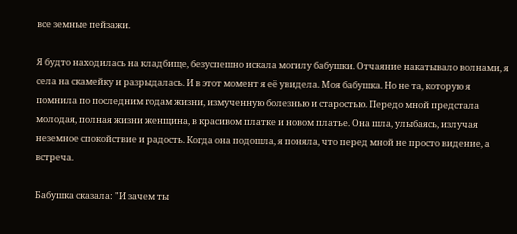все земные пейзажи.

Я будто находилась на кладбище, безуспешно искала могилу бабушки. Отчаяние накатывало волнами, я села на скамейку и разрыдалась. И в этот момент я её увидела. Моя бабушка. Но не та, которую я помнила по последним годам жизни, измученную болезнью и старостью. Передо мной предстала молодая, полная жизни женщина, в красивом платке и новом платье. Она шла, улыбаясь, излучая неземное спокойствие и радость. Когда она подошла, я поняла, что перед мной не просто видение, а встреча.

Бабушка сказала: "И зачем ты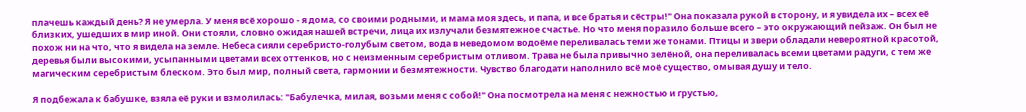плачешь каждый день? Я не умерла. У меня всё хорошо - я дома, со своими родными, и мама моя здесь, и папа, и все братья и сёстры!" Она показала рукой в сторону, и я увидела их – всех её близких, ушедших в мир иной. Они стояли, словно ожидая нашей встречи, лица их излучали безмятежное счастье. Но что меня поразило больше всего – это окружающий пейзаж. Он был не похож ни на что, что я видела на земле. Небеса сияли серебристо-голубым светом, вода в неведомом водоёме переливалась теми же тонами. Птицы и звери обладали невероятной красотой, деревья были высокими, усыпанными цветами всех оттенков, но с неизменным серебристым отливом. Трава не была привычно зелёной, она переливалась всеми цветами радуги, с тем же магическим серебристым блеском. Это был мир, полный света, гармонии и безмятежности. Чувство благодати наполнило всё моё существо, омывая душу и тело.

Я подбежала к бабушке, взяла её руки и взмолилась: "Бабулечка, милая, возьми меня с собой!" Она посмотрела на меня с нежностью и грустью,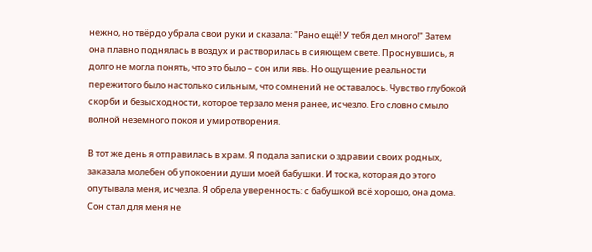нежно, но твёрдо убрала свои руки и сказала: "Рано ещё! У тебя дел много!" Затем она плавно поднялась в воздух и растворилась в сияющем свете. Проснувшись, я долго не могла понять, что это было – сон или явь. Но ощущение реальности пережитого было настолько сильным, что сомнений не оставалось. Чувство глубокой скорби и безысходности, которое терзало меня ранее, исчезло. Его словно смыло волной неземного покоя и умиротворения.

В тот же день я отправилась в храм. Я подала записки о здравии своих родных, заказала молебен об упокоении души моей бабушки. И тоска, которая до этого опутывала меня, исчезла. Я обрела уверенность: с бабушкой всё хорошо, она дома. Сон стал для меня не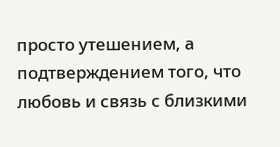просто утешением, а подтверждением того, что любовь и связь с близкими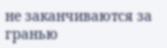не заканчиваются за гранью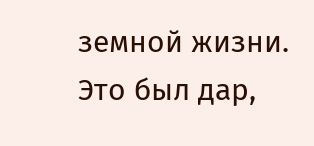земной жизни. Это был дар,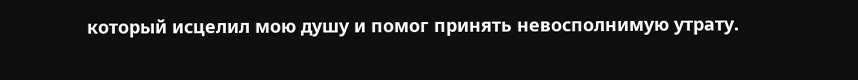который исцелил мою душу и помог принять невосполнимую утрату.